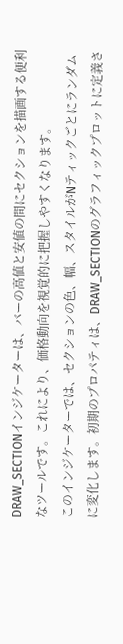DRAW_SECTIONインジケーターは、バーの高値と安値の間にセクションを描画する便利なツールです。これにより、価格動向を視覚的に把握しやすくなります。
このインジケーターでは、セクションの色、幅、スタイルがNティックごとにランダムに変化します。初期のプロパティは、DRAW_SECTIONのグラフィックプロットに定義さ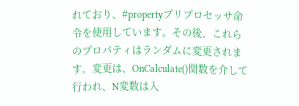れており、#propertyプリプロセッサ命令を使用しています。その後、これらのプロパティはランダムに変更されます。変更は、OnCalculate()関数を介して行われ、N変数は入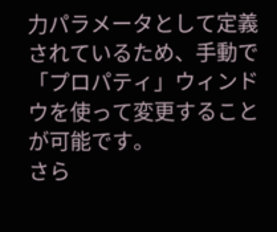力パラメータとして定義されているため、手動で「プロパティ」ウィンドウを使って変更することが可能です。
さら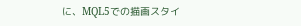に、MQL5での描画スタイ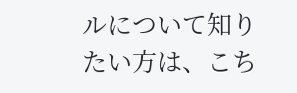ルについて知りたい方は、こち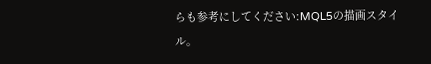らも参考にしてください:MQL5の描画スタイル。